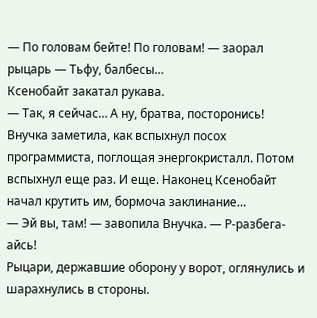— По головам бейте! По головам! — заорал рыцарь — Тьфу, балбесы…
Ксенобайт закатал рукава.
— Так, я сейчас… А ну, братва, посторонись!
Внучка заметила, как вспыхнул посох программиста, поглощая энергокристалл. Потом вспыхнул еще раз. И еще. Наконец Ксенобайт начал крутить им, бормоча заклинание…
— Эй вы, там! — завопила Внучка. — Р-разбега-айсь!
Рыцари, державшие оборону у ворот, оглянулись и шарахнулись в стороны.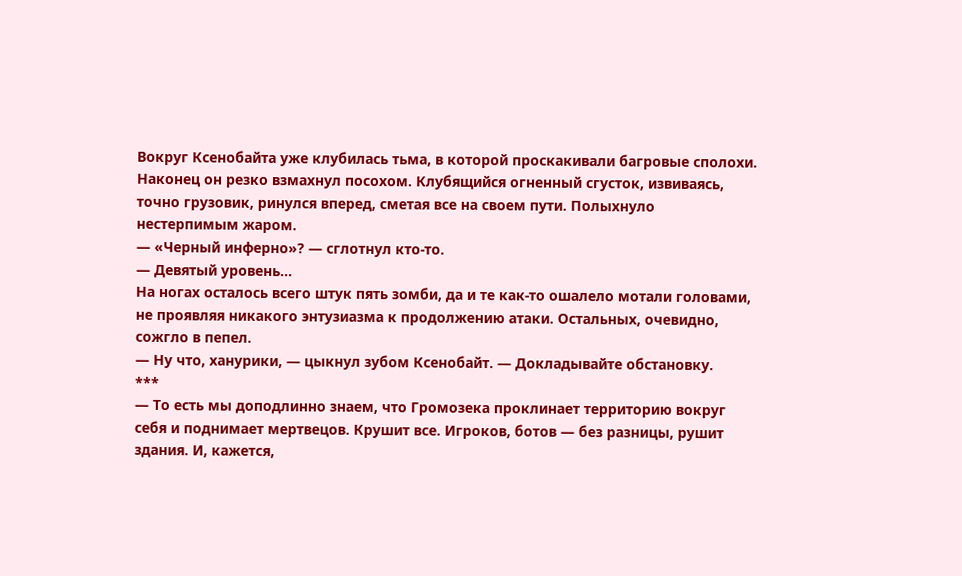Вокруг Ксенобайта уже клубилась тьма, в которой проскакивали багровые сполохи. Наконец он резко взмахнул посохом. Клубящийся огненный сгусток, извиваясь, точно грузовик, ринулся вперед, сметая все на своем пути. Полыхнуло нестерпимым жаром.
— «Черный инферно»? — сглотнул кто-то.
— Девятый уровень…
На ногах осталось всего штук пять зомби, да и те как-то ошалело мотали головами, не проявляя никакого энтузиазма к продолжению атаки. Остальных, очевидно, сожгло в пепел.
— Ну что, ханурики, — цыкнул зубом Ксенобайт. — Докладывайте обстановку.
***
— То есть мы доподлинно знаем, что Громозека проклинает территорию вокруг себя и поднимает мертвецов. Крушит все. Игроков, ботов — без разницы, рушит здания. И, кажется,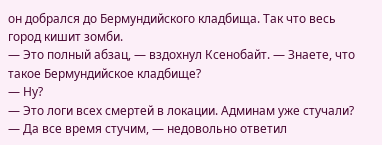он добрался до Бермундийского кладбища. Так что весь город кишит зомби.
— Это полный абзац, — вздохнул Ксенобайт. — Знаете, что такое Бермундийское кладбище?
— Ну?
— Это логи всех смертей в локации. Админам уже стучали?
— Да все время стучим, — недовольно ответил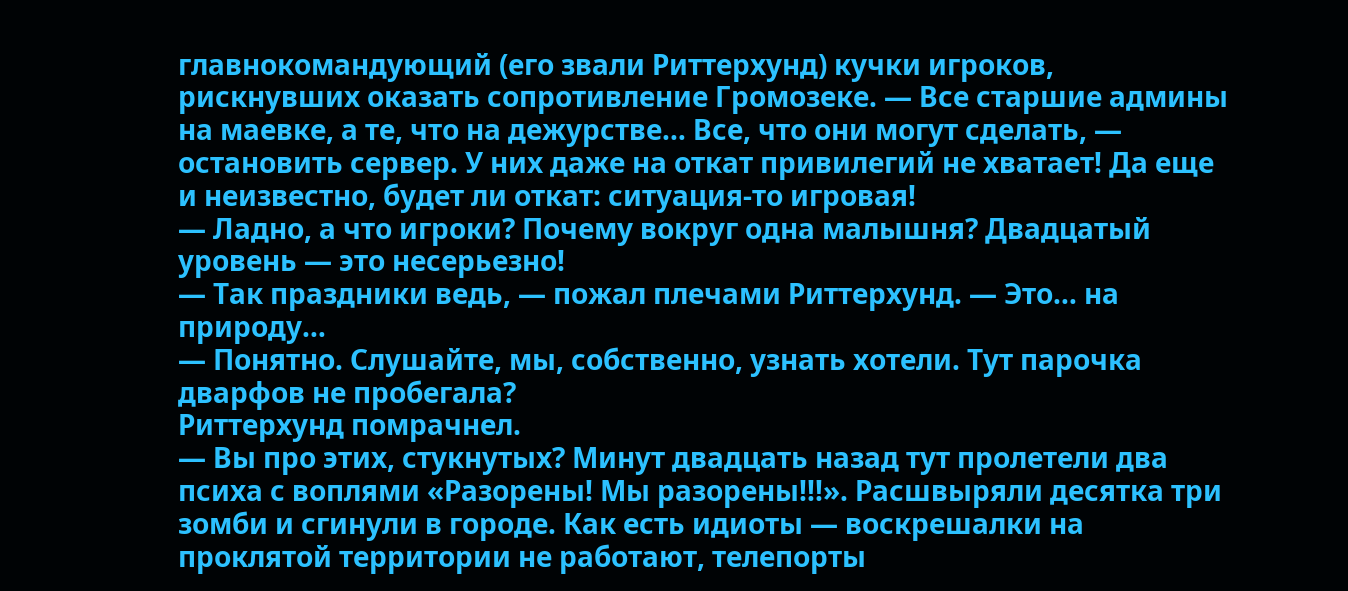главнокомандующий (его звали Риттерхунд) кучки игроков, рискнувших оказать сопротивление Громозеке. — Все старшие админы на маевке, а те, что на дежурстве… Все, что они могут сделать, — остановить сервер. У них даже на откат привилегий не хватает! Да еще и неизвестно, будет ли откат: ситуация-то игровая!
— Ладно, а что игроки? Почему вокруг одна малышня? Двадцатый уровень — это несерьезно!
— Так праздники ведь, — пожал плечами Риттерхунд. — Это… на природу…
— Понятно. Слушайте, мы, собственно, узнать хотели. Тут парочка дварфов не пробегала?
Риттерхунд помрачнел.
— Вы про этих, стукнутых? Минут двадцать назад тут пролетели два психа с воплями «Разорены! Мы разорены!!!». Расшвыряли десятка три зомби и сгинули в городе. Как есть идиоты — воскрешалки на проклятой территории не работают, телепорты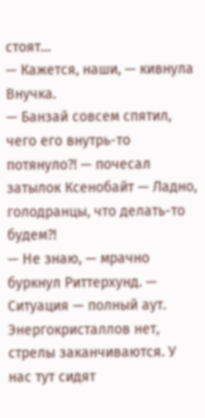стоят…
— Кажется, наши, — кивнула Внучка.
— Банзай совсем спятил, чего его внутрь-то потянуло?! — почесал затылок Ксенобайт — Ладно, голодранцы, что делать-то будем?!
— Не знаю, — мрачно буркнул Риттерхунд. — Ситуация — полный аут. Энергокристаллов нет, стрелы заканчиваются. У нас тут сидят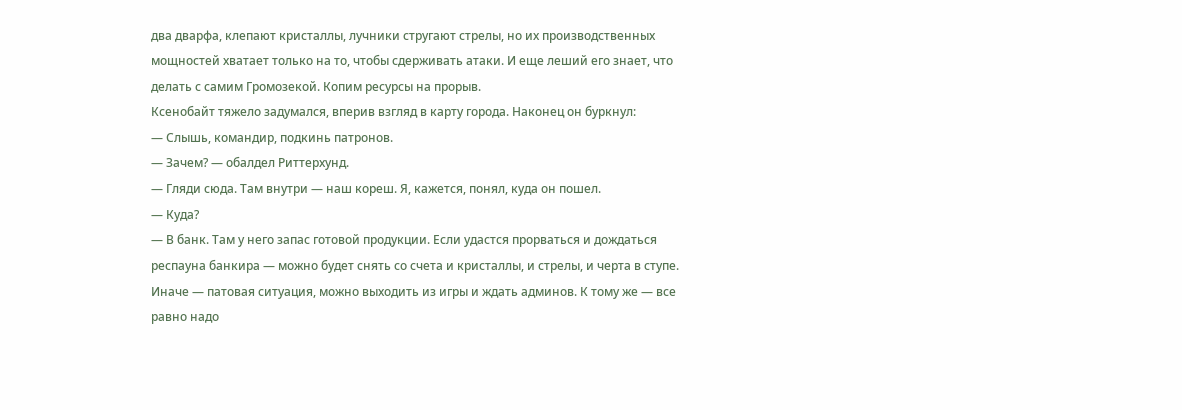два дварфа, клепают кристаллы, лучники стругают стрелы, но их производственных мощностей хватает только на то, чтобы сдерживать атаки. И еще леший его знает, что делать с самим Громозекой. Копим ресурсы на прорыв.
Ксенобайт тяжело задумался, вперив взгляд в карту города. Наконец он буркнул:
— Слышь, командир, подкинь патронов.
— Зачем? — обалдел Риттерхунд.
— Гляди сюда. Там внутри — наш кореш. Я, кажется, понял, куда он пошел.
— Куда?
— В банк. Там у него запас готовой продукции. Если удастся прорваться и дождаться респауна банкира — можно будет снять со счета и кристаллы, и стрелы, и черта в ступе. Иначе — патовая ситуация, можно выходить из игры и ждать админов. К тому же — все равно надо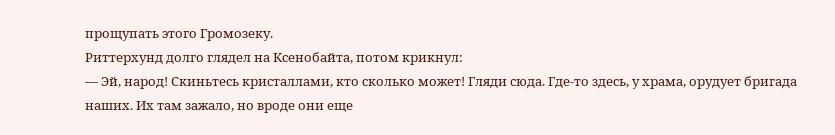прощупать этого Громозеку.
Риттерхунд долго глядел на Ксенобайта, потом крикнул:
— Эй, народ! Скиньтесь кристаллами, кто сколько может! Гляди сюда. Где-то здесь, у храма, орудует бригада наших. Их там зажало, но вроде они еще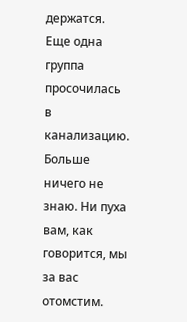держатся. Еще одна группа просочилась в канализацию. Больше ничего не знаю. Ни пуха вам, как говорится, мы за вас отомстим.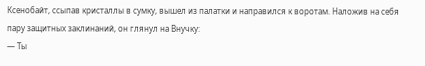Ксенобайт, ссыпав кристаллы в сумку, вышел из палатки и направился к воротам. Наложив на себя пару защитных заклинаний, он глянул на Внучку:
— Ты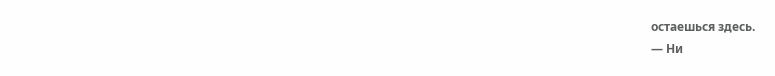остаешься здесь.
— Ни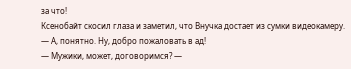за что!
Ксенобайт скосил глаза и заметил, что Внучка достает из сумки видеокамеру.
— А, понятно. Ну, добро пожаловать в ад!
— Мужики, может, договоримся? —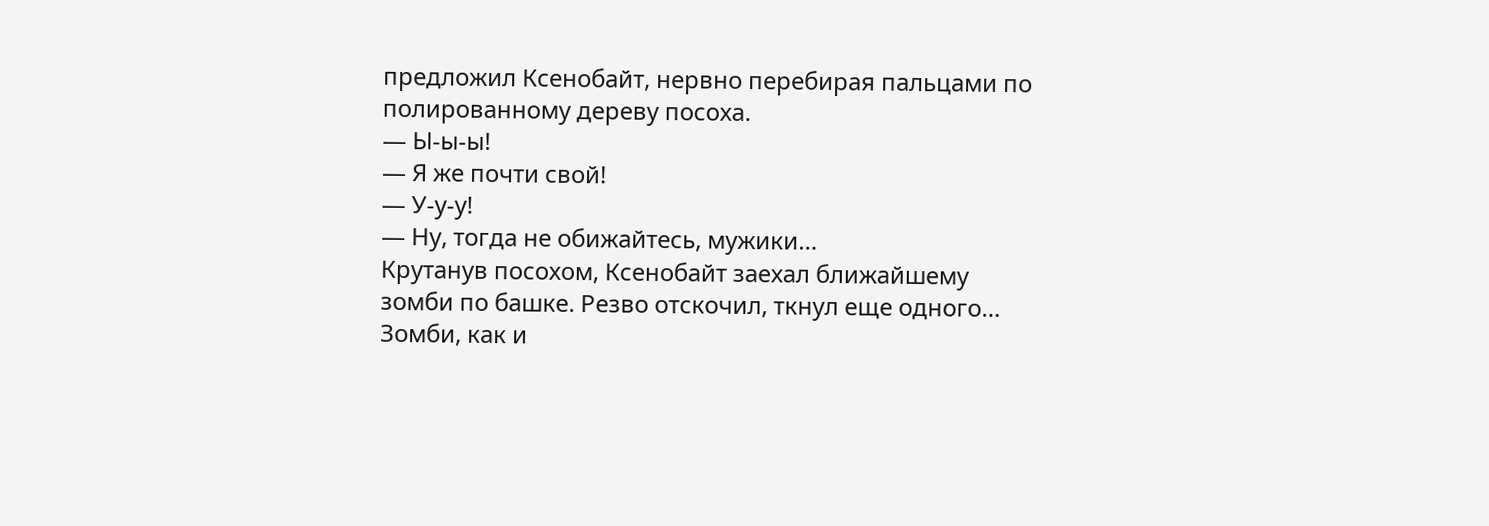предложил Ксенобайт, нервно перебирая пальцами по полированному дереву посоха.
— Ы-ы-ы!
— Я же почти свой!
— У-у-у!
— Ну, тогда не обижайтесь, мужики…
Крутанув посохом, Ксенобайт заехал ближайшему зомби по башке. Резво отскочил, ткнул еще одного… Зомби, как и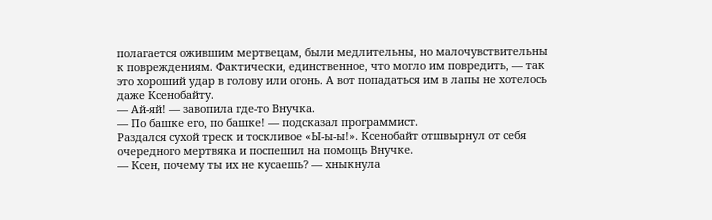полагается ожившим мертвецам, были медлительны, но малочувствительны к повреждениям. Фактически, единственное, что могло им повредить, — так это хороший удар в голову или огонь. А вот попадаться им в лапы не хотелось даже Ксенобайту.
— Ай-яй! — завопила где-то Внучка.
— По башке его, по башке! — подсказал программист.
Раздался сухой треск и тоскливое «Ы-ы-ы!». Ксенобайт отшвырнул от себя очередного мертвяка и поспешил на помощь Внучке.
— Ксен, почему ты их не кусаешь? — хныкнула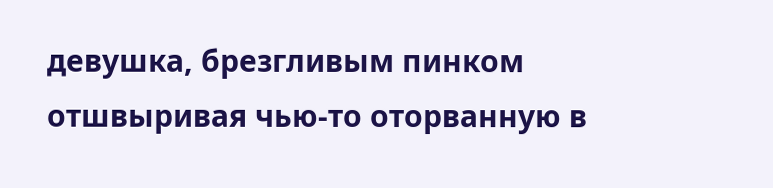девушка, брезгливым пинком отшвыривая чью-то оторванную в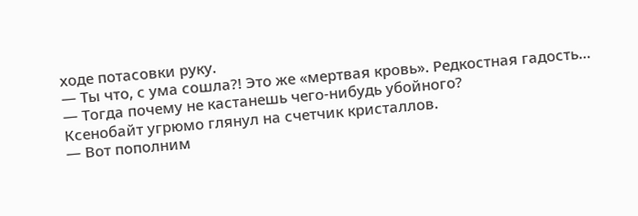ходе потасовки руку.
— Ты что, с ума сошла?! Это же «мертвая кровь». Редкостная гадость…
— Тогда почему не кастанешь чего-нибудь убойного?
Ксенобайт угрюмо глянул на счетчик кристаллов.
— Вот пополним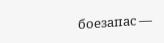боезапас —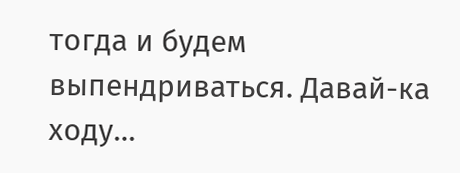тогда и будем выпендриваться. Давай-ка ходу…